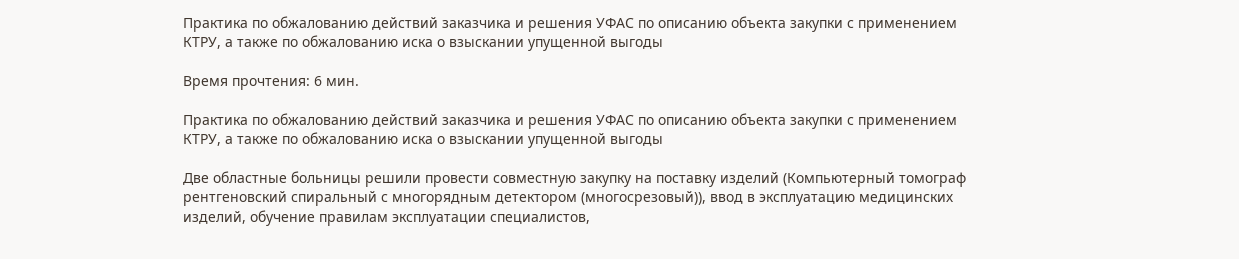Практика по обжалованию действий заказчика и решения УФАС по описанию объекта закупки с применением КТРУ, а также по обжалованию иска о взыскании упущенной выгоды

Время прочтения: 6 мин.

Практика по обжалованию действий заказчика и решения УФАС по описанию объекта закупки с применением КТРУ, а также по обжалованию иска о взыскании упущенной выгоды

Две областные больницы решили провести совместную закупку на поставку изделий (Компьютерный томограф рентгеновский спиральный с многорядным детектором (многосрезовый)), ввод в эксплуатацию медицинских изделий, обучение правилам эксплуатации специалистов,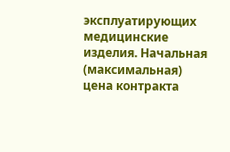эксплуатирующих медицинские изделия. Начальная (максимальная) цена контракта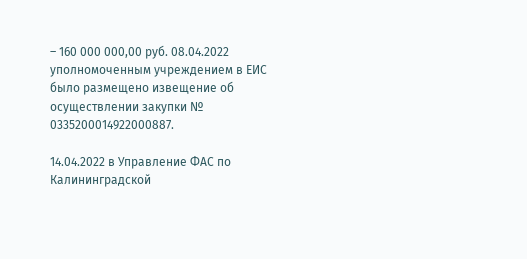– 160 000 000,00 руб. 08.04.2022 уполномоченным учреждением в ЕИС было размещено извещение об осуществлении закупки № 0335200014922000887.

14.04.2022 в Управление ФАС по Калининградской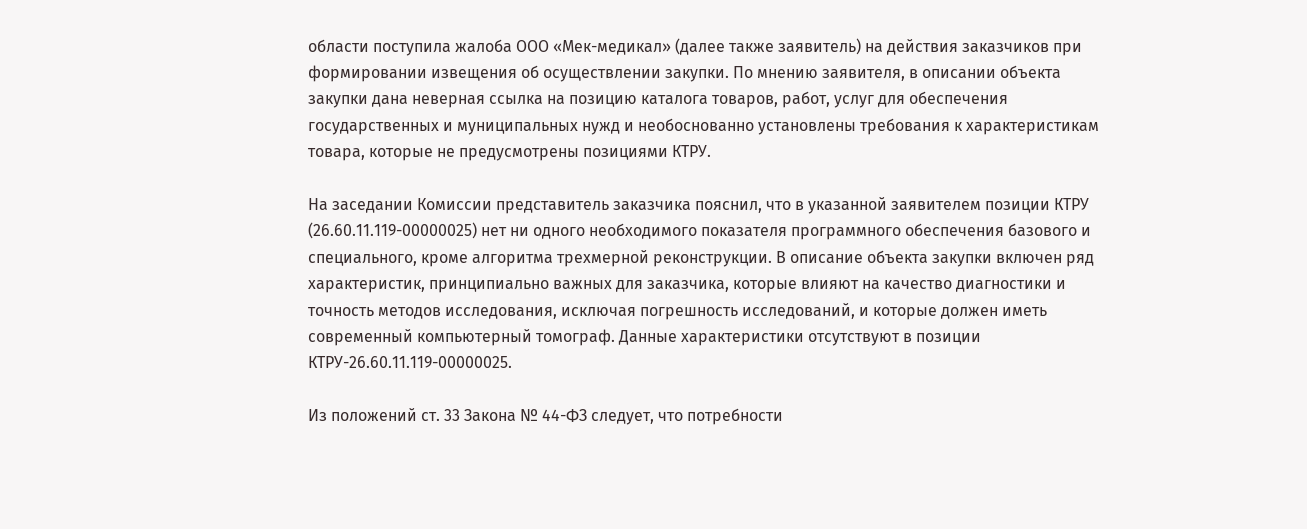области поступила жалоба ООО «Мек-медикал» (далее также заявитель) на действия заказчиков при формировании извещения об осуществлении закупки. По мнению заявителя, в описании объекта закупки дана неверная ссылка на позицию каталога товаров, работ, услуг для обеспечения государственных и муниципальных нужд и необоснованно установлены требования к характеристикам товара, которые не предусмотрены позициями КТРУ.

На заседании Комиссии представитель заказчика пояснил, что в указанной заявителем позиции КТРУ (26.60.11.119-00000025) нет ни одного необходимого показателя программного обеспечения базового и специального, кроме алгоритма трехмерной реконструкции. В описание объекта закупки включен ряд характеристик, принципиально важных для заказчика, которые влияют на качество диагностики и точность методов исследования, исключая погрешность исследований, и которые должен иметь современный компьютерный томограф. Данные характеристики отсутствуют в позиции КТРУ-26.60.11.119-00000025.

Из положений ст. 33 Закона № 44-ФЗ следует, что потребности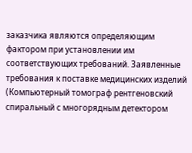заказчика являются определяющим фактором при установлении им соответствующих требований. Заявленные требования к поставке медицинских изделий (Компьютерный томограф рентгеновский спиральный с многорядным детектором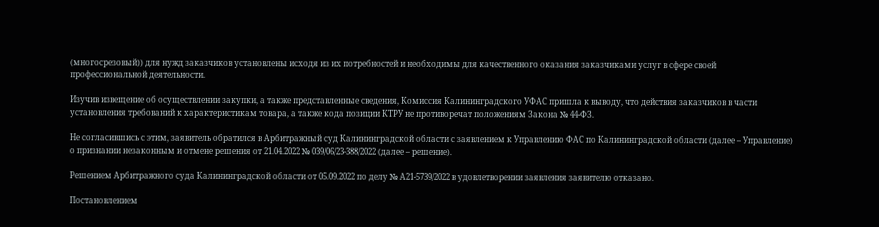(многосрезовый)) для нужд заказчиков установлены исходя из их потребностей и необходимы для качественного оказания заказчиками услуг в сфере своей профессиональной деятельности.

Изучив извещение об осуществлении закупки, а также представленные сведения, Комиссия Калининградского УФАС пришла к выводу, что действия заказчиков в части установления требований к характеристикам товара, а также кода позиции КТРУ не противоречат положениям Закона № 44-ФЗ.

Не согласившись с этим, заявитель обратился в Арбитражный суд Калининградской области с заявлением к Управлению ФАС по Калининградской области (далее – Управление) о признании незаконным и отмене решения от 21.04.2022 № 039/06/23-388/2022 (далее – решение).

Решением Арбитражного суда Калининградской области от 05.09.2022 по делу № А21-5739/2022 в удовлетворении заявления заявителю отказано.

Постановлением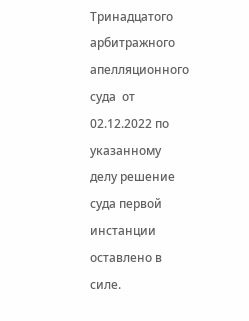Тринадцатого арбитражного апелляционного суда  от 02.12.2022 по указанному делу решение суда первой инстанции оставлено в силе.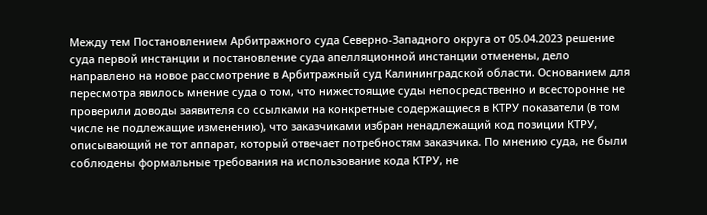Между тем Постановлением Арбитражного суда Северно-Западного округа от 05.04.2023 решение суда первой инстанции и постановление суда апелляционной инстанции отменены, дело направлено на новое рассмотрение в Арбитражный суд Калининградской области. Основанием для пересмотра явилось мнение суда о том, что нижестоящие суды непосредственно и всесторонне не проверили доводы заявителя со ссылками на конкретные содержащиеся в КТРУ показатели (в том числе не подлежащие изменению), что заказчиками избран ненадлежащий код позиции КТРУ, описывающий не тот аппарат, который отвечает потребностям заказчика. По мнению суда, не были соблюдены формальные требования на использование кода КТРУ, не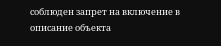соблюден запрет на включение в описание объекта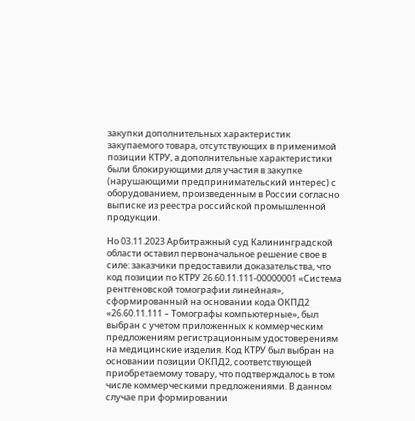закупки дополнительных характеристик закупаемого товара, отсутствующих в применимой позиции КТРУ, а дополнительные характеристики были блокирующими для участия в закупке (нарушающими предпринимательский интерес) с оборудованием, произведенным в России согласно выписке из реестра российской промышленной продукции.

Но 03.11.2023 Арбитражный суд Калининградской области оставил первоначальное решение свое в силе: заказчики предоставили доказательства, что код позиции по КТРУ 26.60.11.111-00000001 «Система рентгеновской томографии линейная», сформированный на основании кода ОКПД2 «26.60.11.111 – Томографы компьютерные», был выбран с учетом приложенных к коммерческим предложениям регистрационным удостоверениям на медицинские изделия. Код КТРУ был выбран на основании позиции ОКПД2, соответствующей приобретаемому товару, что подтверждалось в том числе коммерческими предложениями. В данном случае при формировании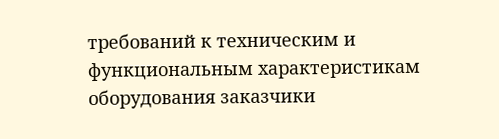требований к техническим и функциональным характеристикам оборудования заказчики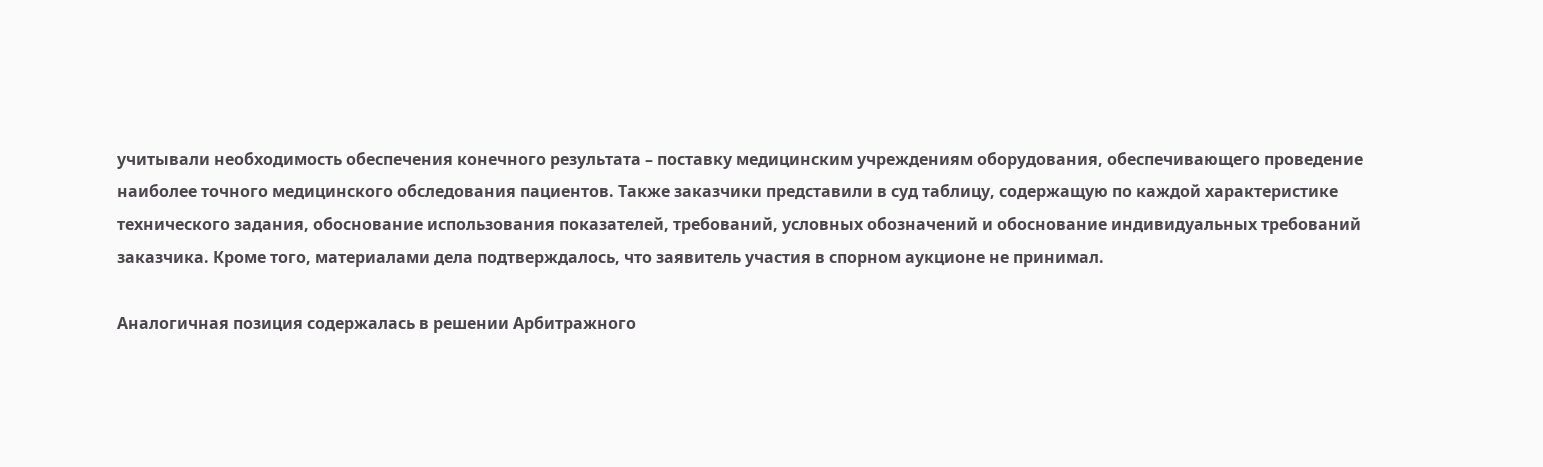учитывали необходимость обеспечения конечного результата – поставку медицинским учреждениям оборудования, обеспечивающего проведение наиболее точного медицинского обследования пациентов. Также заказчики представили в суд таблицу, содержащую по каждой характеристике технического задания, обоснование использования показателей, требований, условных обозначений и обоснование индивидуальных требований заказчика. Кроме того, материалами дела подтверждалось, что заявитель участия в спорном аукционе не принимал.

Аналогичная позиция содержалась в решении Арбитражного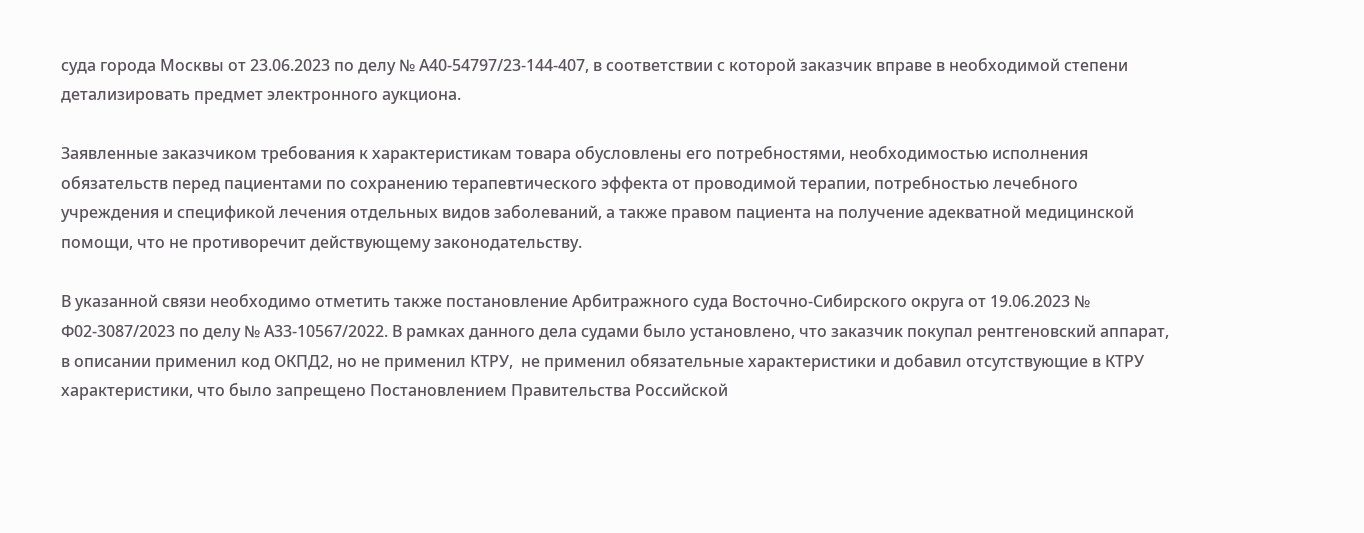суда города Москвы от 23.06.2023 по делу № А40-54797/23-144-407, в соответствии с которой заказчик вправе в необходимой степени детализировать предмет электронного аукциона.

Заявленные заказчиком требования к характеристикам товара обусловлены его потребностями, необходимостью исполнения обязательств перед пациентами по сохранению терапевтического эффекта от проводимой терапии, потребностью лечебного учреждения и спецификой лечения отдельных видов заболеваний, а также правом пациента на получение адекватной медицинской помощи, что не противоречит действующему законодательству.

В указанной связи необходимо отметить также постановление Арбитражного суда Восточно-Сибирского округа от 19.06.2023 № Ф02-3087/2023 по делу № А33-10567/2022. В рамках данного дела судами было установлено, что заказчик покупал рентгеновский аппарат, в описании применил код ОКПД2, но не применил КТРУ,  не применил обязательные характеристики и добавил отсутствующие в КТРУ характеристики, что было запрещено Постановлением Правительства Российской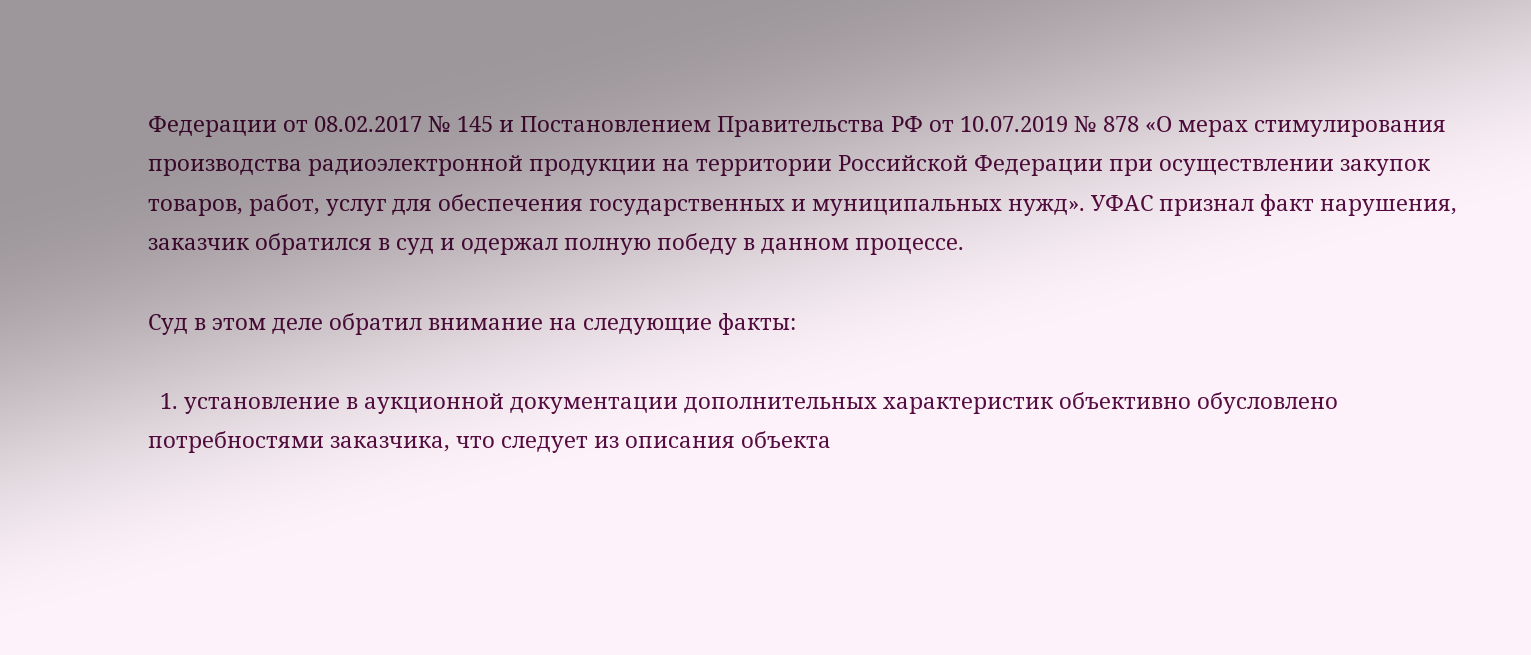Федерации от 08.02.2017 № 145 и Постановлением Правительства РФ от 10.07.2019 № 878 «О мерах стимулирования производства радиоэлектронной продукции на территории Российской Федерации при осуществлении закупок товаров, работ, услуг для обеспечения государственных и муниципальных нужд». УФАС признал факт нарушения, заказчик обратился в суд и одержал полную победу в данном процессе.

Суд в этом деле обратил внимание на следующие факты:

  1. установление в аукционной документации дополнительных характеристик объективно обусловлено потребностями заказчика, что следует из описания объекта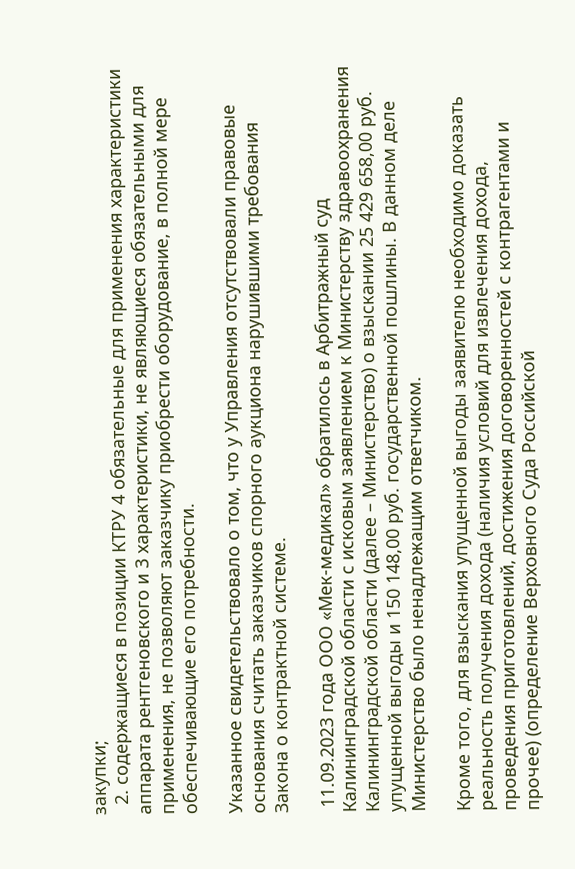закупки;
  2. содержащиеся в позиции КТРУ 4 обязательные для применения характеристики аппарата рентгеновского и 3 характеристики, не являющиеся обязательными для применения, не позволяют заказчику приобрести оборудование, в полной мере обеспечивающие его потребности.

Указанное свидетельствовало о том, что у Управления отсутствовали правовые основания считать заказчиков спорного аукциона нарушившими требования Закона о контрактной системе.

 11.09.2023 года ООО «Мек-медикал» обратилось в Арбитражный суд Калининградской области с исковым заявлением к Министерству здравоохранения Калининградской области (далее – Министерство) о взыскании 25 429 658,00 руб. упущенной выгоды и 150 148,00 руб. государственной пошлины. В данном деле Министерство было ненадлежащим ответчиком.

Кроме того, для взыскания упущенной выгоды заявителю необходимо доказать реальность получения дохода (наличия условий для извлечения дохода, проведения приготовлений, достижения договоренностей с контрагентами и прочее) (определение Верховного Суда Российской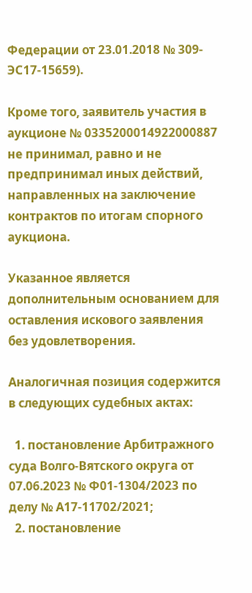Федерации от 23.01.2018 № 309-ЭС17-15659).

Кроме того, заявитель участия в аукционе № 0335200014922000887 не принимал, равно и не предпринимал иных действий, направленных на заключение контрактов по итогам спорного аукциона.

Указанное является дополнительным основанием для оставления искового заявления без удовлетворения.

Аналогичная позиция содержится в следующих судебных актах:

  1. постановление Арбитражного суда Волго-Вятского округа от 07.06.2023 № Ф01-1304/2023 по делу № А17-11702/2021;
  2. постановление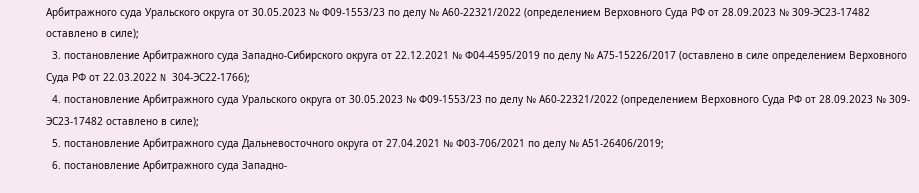Арбитражного суда Уральского округа от 30.05.2023 № Ф09-1553/23 по делу № А60-22321/2022 (определением Верховного Суда РФ от 28.09.2023 № 309-ЭС23-17482 оставлено в силе);
  3. постановление Арбитражного суда Западно-Сибирского округа от 22.12.2021 № Ф04-4595/2019 по делу № А75-15226/2017 (оставлено в силе определением Верховного Суда РФ от 22.03.2022 N 304-ЭС22-1766);
  4. постановление Арбитражного суда Уральского округа от 30.05.2023 № Ф09-1553/23 по делу № А60-22321/2022 (определением Верховного Суда РФ от 28.09.2023 № 309-ЭС23-17482 оставлено в силе);
  5. постановление Арбитражного суда Дальневосточного округа от 27.04.2021 № Ф03-706/2021 по делу № А51-26406/2019;
  6. постановление Арбитражного суда Западно-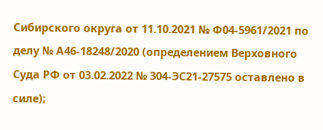Сибирского округа от 11.10.2021 № Ф04-5961/2021 по делу № А46-18248/2020 (определением Верховного Суда РФ от 03.02.2022 № 304-ЭС21-27575 оставлено в силе);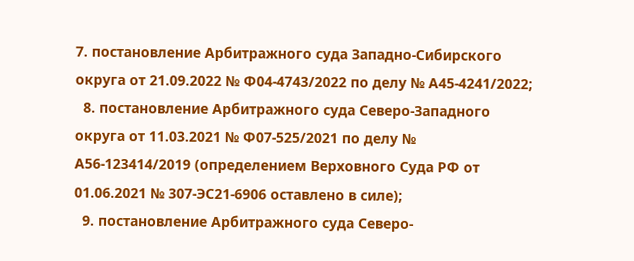7. постановление Арбитражного суда Западно-Сибирского округа от 21.09.2022 № Ф04-4743/2022 по делу № А45-4241/2022;
  8. постановление Арбитражного суда Северо-Западного округа от 11.03.2021 № Ф07-525/2021 по делу № А56-123414/2019 (определением Верховного Суда РФ от 01.06.2021 № 307-ЭС21-6906 оставлено в силе);
  9. постановление Арбитражного суда Северо-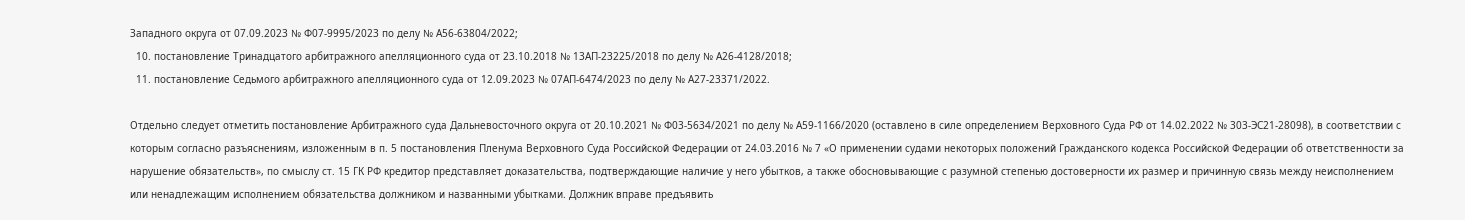Западного округа от 07.09.2023 № Ф07-9995/2023 по делу № А56-63804/2022;
  10. постановление Тринадцатого арбитражного апелляционного суда от 23.10.2018 № 13АП-23225/2018 по делу № А26-4128/2018;
  11. постановление Седьмого арбитражного апелляционного суда от 12.09.2023 № 07АП-6474/2023 по делу № А27-23371/2022.

Отдельно следует отметить постановление Арбитражного суда Дальневосточного округа от 20.10.2021 № Ф03-5634/2021 по делу № А59-1166/2020 (оставлено в силе определением Верховного Суда РФ от 14.02.2022 № 303-ЭС21-28098), в соответствии с которым согласно разъяснениям, изложенным в п. 5 постановления Пленума Верховного Суда Российской Федерации от 24.03.2016 № 7 «О применении судами некоторых положений Гражданского кодекса Российской Федерации об ответственности за нарушение обязательств», по смыслу ст. 15 ГК РФ кредитор представляет доказательства, подтверждающие наличие у него убытков, а также обосновывающие с разумной степенью достоверности их размер и причинную связь между неисполнением или ненадлежащим исполнением обязательства должником и названными убытками. Должник вправе предъявить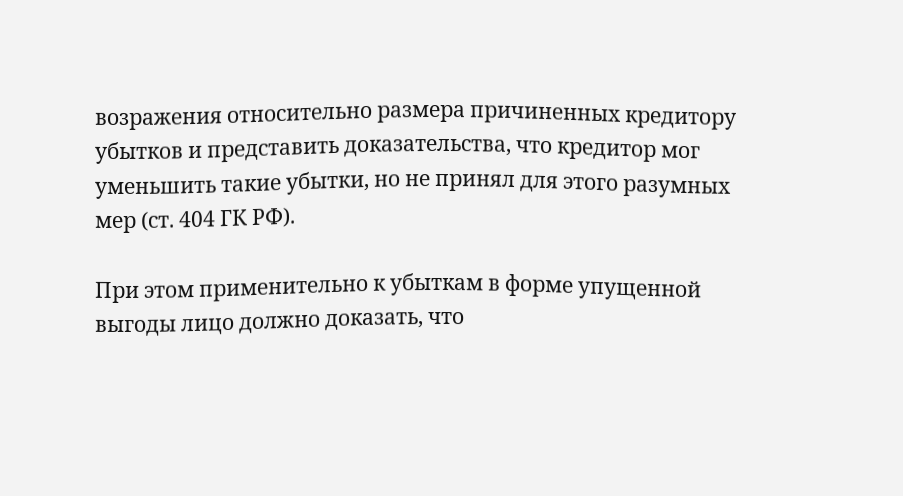возражения относительно размера причиненных кредитору убытков и представить доказательства, что кредитор мог уменьшить такие убытки, но не принял для этого разумных мер (ст. 404 ГК РФ).

При этом применительно к убыткам в форме упущенной выгоды лицо должно доказать, что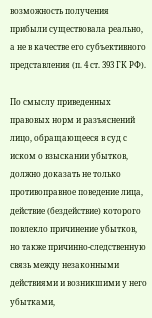возможность получения прибыли существовала реально, а не в качестве его субъективного представления (п. 4 ст. 393 ГК РФ).

По смыслу приведенных правовых норм и разъяснений лицо, обращающееся в суд с иском о взыскании убытков, должно доказать не только противоправное поведение лица, действие (бездействие) которого повлекло причинение убытков, но также причинно-следственную связь между незаконными действиями и возникшими у него убытками,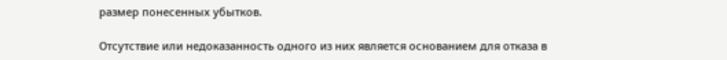размер понесенных убытков.

Отсутствие или недоказанность одного из них является основанием для отказа в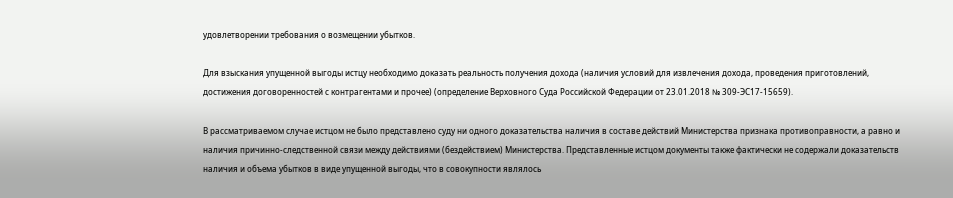удовлетворении требования о возмещении убытков.

Для взыскания упущенной выгоды истцу необходимо доказать реальность получения дохода (наличия условий для извлечения дохода, проведения приготовлений, достижения договоренностей с контрагентами и прочее) (определение Верховного Суда Российской Федерации от 23.01.2018 № 309-ЭС17-15659).

В рассматриваемом случае истцом не было представлено суду ни одного доказательства наличия в составе действий Министерства признака противоправности, а равно и наличия причинно-следственной связи между действиями (бездействием) Министерства. Представленные истцом документы также фактически не содержали доказательств наличия и объема убытков в виде упущенной выгоды, что в совокупности являлось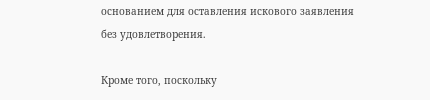основанием для оставления искового заявления без удовлетворения.

Кроме того, поскольку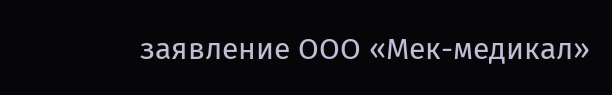заявление ООО «Мек-медикал»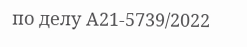по делу А21-5739/2022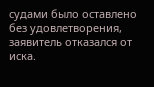судами было оставлено без удовлетворения, заявитель отказался от иска.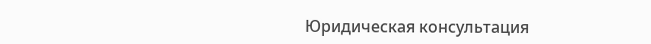Юридическая консультация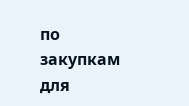по закупкам для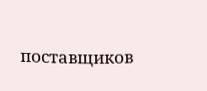поставщиков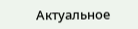Актуальное